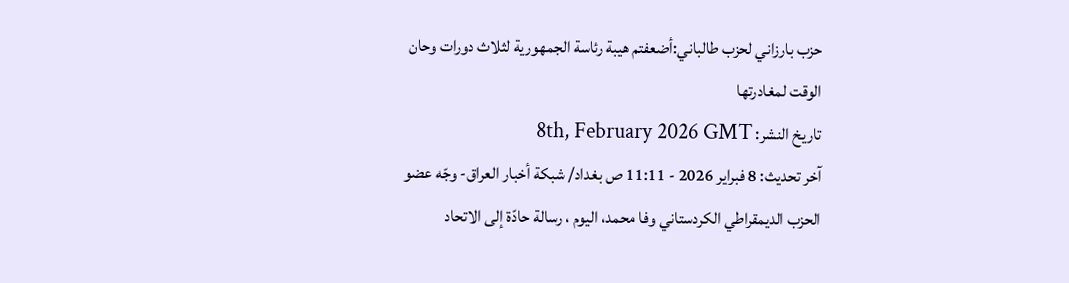حزب بارزاني لحزب طالباني:أضعفتم هيبة رئاسة الجمهورية لثلاث دورات وحان الوقت لمغادرتها
تاريخ النشر: 8th, February 2026 GMT
آخر تحديث: 8 فبراير 2026 - 11:11 ص بغداد/ شبكة أخبار العراق- وجّه عضو الحزب الديمقراطي الكردستاني وفا محمد، اليوم ، رسالة حادّة إلى الاتحاد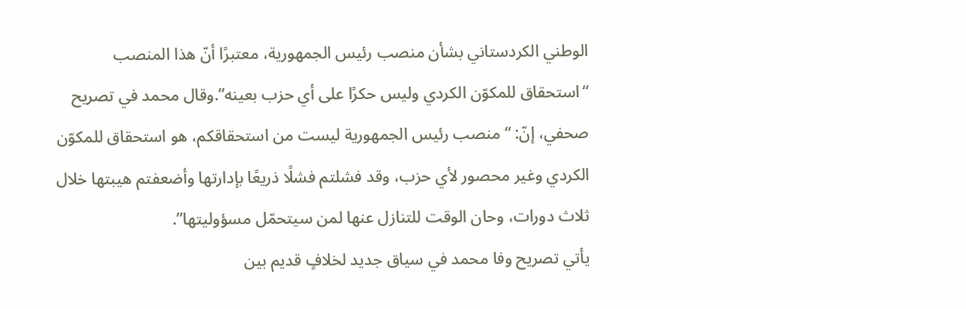الوطني الكردستاني بشأن منصب رئيس الجمهورية، معتبرًا أنّ هذا المنصب “استحقاق للمكوّن الكردي وليس حكرًا على أي حزب بعينه”.وقال محمد في تصريح صحفي، إنّ: “منصب رئيس الجمهورية ليست من استحقاقكم، هو استحقاق للمكوّن الكردي وغير محصور لأي حزب، وقد فشلتم فشلًا ذريعًا بإدارتها وأضعفتم هيبتها خلال ثلاث دورات، وحان الوقت للتنازل عنها لمن سيتحمّل مسؤوليتها”.
يأتي تصريح وفا محمد في سياق جديد لخلافٍ قديم بين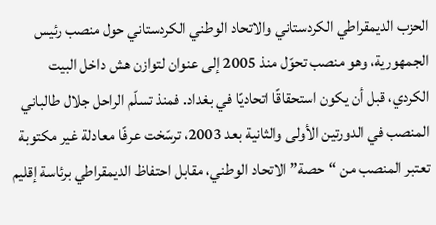الحزب الديمقراطي الكردستاني والاتحاد الوطني الكردستاني حول منصب رئيس الجمهورية، وهو منصب تحوّل منذ 2005 إلى عنوان لتوازن هش داخل البيت الكردي، قبل أن يكون استحقاقًا اتحاديًا في بغداد. فمنذ تسلّم الراحل جلال طالباني المنصب في الدورتين الأولى والثانية بعد 2003، ترسّخت عرفًا معادلة غير مكتوبة تعتبر المنصب من “حصة” الاتحاد الوطني، مقابل احتفاظ الديمقراطي برئاسة إقليم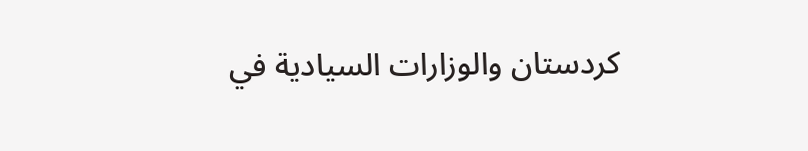كردستان والوزارات السيادية في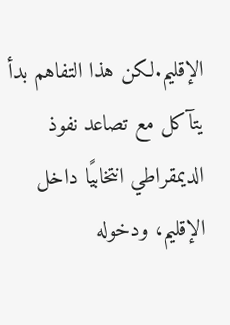الإقليم.لكن هذا التفاهم بدأ يتآكل مع تصاعد نفوذ الديمقراطي انتخابيًا داخل الإقليم، ودخوله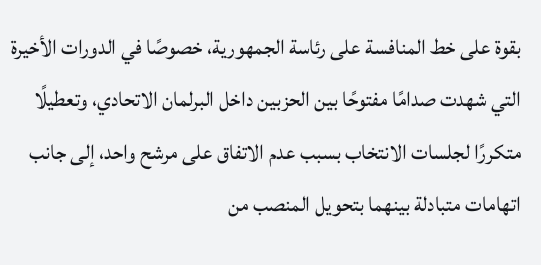بقوة على خط المنافسة على رئاسة الجمهورية، خصوصًا في الدورات الأخيرة التي شهدت صدامًا مفتوحًا بين الحزبين داخل البرلمان الاتحادي، وتعطيلًا متكررًا لجلسات الانتخاب بسبب عدم الاتفاق على مرشح واحد، إلى جانب اتهامات متبادلة بينهما بتحويل المنصب من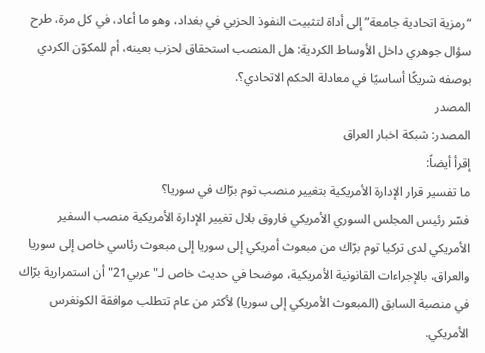“رمزية اتحادية جامعة” إلى أداة لتثبيت النفوذ الحزبي في بغداد، وهو ما أعاد، في كل مرة، طرح سؤال جوهري داخل الأوساط الكردية: هل المنصب استحقاق لحزب بعينه، أم للمكوّن الكردي بوصفه شريكًا أساسيًا في معادلة الحكم الاتحادي؟.
المصدر
المصدر: شبكة اخبار العراق
إقرأ أيضاً:
ما تفسير قرار الإدارة الأمريكية بتغيير منصب توم برّاك في سوريا؟
فسّر رئيس المجلس السوري الأمريكي فاروق بلال تغيير الإدارة الأمريكية منصب السفير الأمريكي لدى تركيا توم برّاك من مبعوث أمريكي إلى سوريا إلى مبعوث رئاسي خاص إلى سوريا والعراق، بالإجراءات القانونية الأمريكية، موضحا في حديث خاص لـ"عربي21" أن استمرارية برّاك في منصبة السابق (المبعوث الأمريكي إلى سوريا) لأكثر من عام تتطلب موافقة الكونغرس الأمريكي.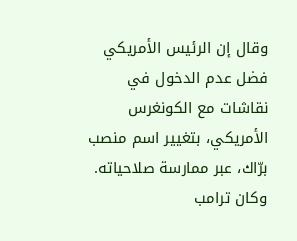وقال إن الرئيس الأمريكي فضل عدم الدخول في نقاشات مع الكونغرس الأمريكي، بتغيير اسم منصب برّاك، عبر ممارسة صلاحياته.
وكان ترامب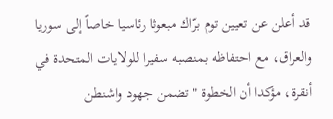قد أعلن عن تعيين توم برّاك مبعوثا رئاسيا خاصاً إلى سوريا والعراق، مع احتفاظه بمنصبه سفيرا للولايات المتحدة في أنقرة، مؤكدا أن الخطوة "تضمن جهود واشنطن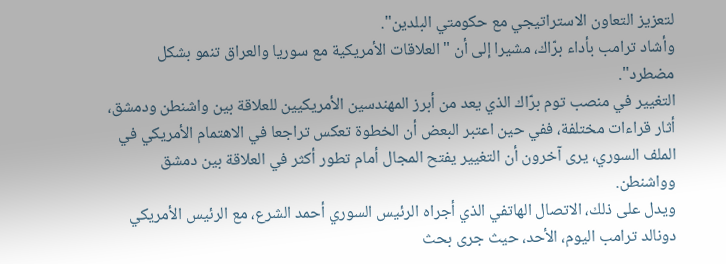لتعزيز التعاون الاستراتيجي مع حكومتي البلدين".
وأشاد ترامب بأداء برّاك، مشيرا إلى أن "العلاقات الأمريكية مع سوريا والعراق تنمو بشكل مضطرد".
التغيير في منصب توم برّاك الذي يعد من أبرز المهندسين الأمريكيين للعلاقة بين واشنطن ودمشق، أثار قراءات مختلفة، ففي حين اعتبر البعض أن الخطوة تعكس تراجعا في الاهتمام الأمريكي في الملف السوري، يرى آخرون أن التغيير يفتح المجال أمام تطور أكثر في العلاقة بين دمشق وواشنطن.
ويدل على ذلك، الاتصال الهاتفي الذي أجراه الرئيس السوري أحمد الشرع، مع الرئيس الأمريكي دونالد ترامب اليوم، الأحد، حيث جرى بحث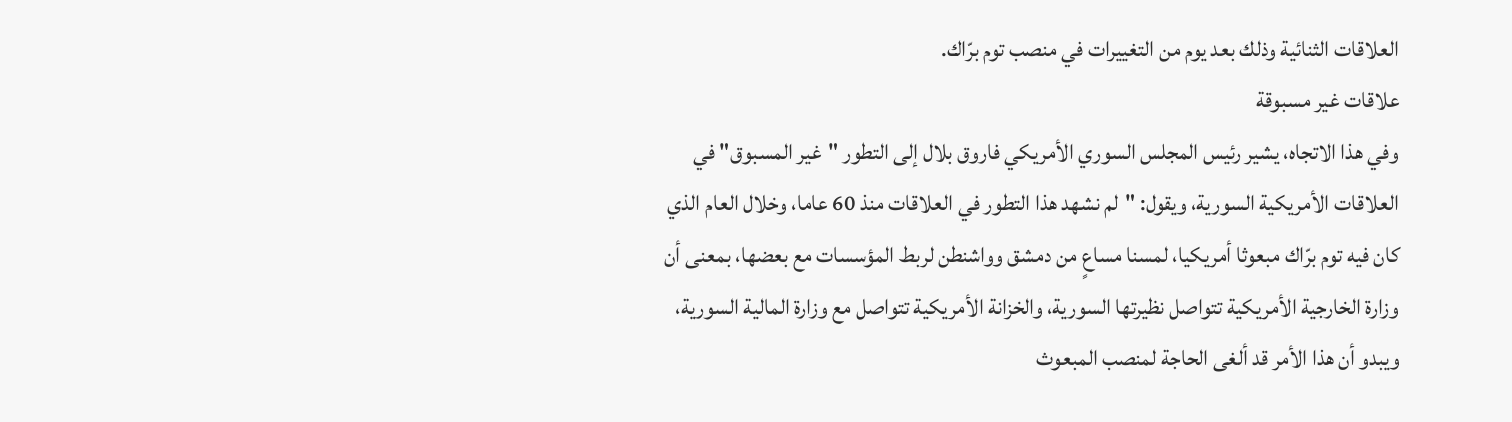العلاقات الثنائية وذلك بعد يوم من التغييرات في منصب توم برّاك.
علاقات غير مسبوقة
وفي هذا الاتجاه، يشير رئيس المجلس السوري الأمريكي فاروق بلال إلى التطور "غير المسبوق" في العلاقات الأمريكية السورية، ويقول: "لم نشهد هذا التطور في العلاقات منذ 60 عاما، وخلال العام الذي كان فيه توم برّاك مبعوثا أمريكيا، لمسنا مساعٍ من دمشق وواشنطن لربط المؤسسات مع بعضها، بمعنى أن وزارة الخارجية الأمريكية تتواصل نظيرتها السورية، والخزانة الأمريكية تتواصل مع وزارة المالية السورية، ويبدو أن هذا الأمر قد ألغى الحاجة لمنصب المبعوث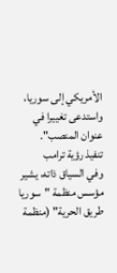الأمريكي إلى سوريا، واستدعى تغييرا في عنوان المنصب".
تنفيذ رؤية ترامب
وفي السياق ذاته، يشير مؤسس منظمة "سوريا طريق الحرية" (منظمة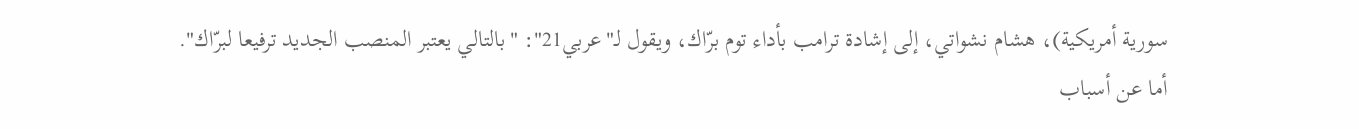سورية أمريكية)، هشام نشواتي، إلى إشادة ترامب بأداء توم برّاك، ويقول لـ"عربي21": "بالتالي يعتبر المنصب الجديد ترفيعا لبرّاك".
أما عن أسباب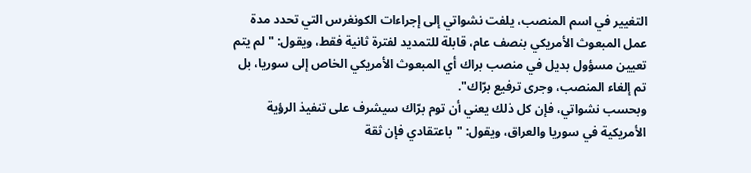التغيير في اسم المنصب، يلفت نشواتي إلى إجراءات الكونغرس التي تحدد مدة عمل المبعوث الأمريكي بنصف عام، قابلة للتمديد لفترة ثانية فقط، ويقول: "لم يتم تعيين مسؤول بديل في منصب براك أي المبعوث الأمريكي الخاص إلى سوريا، بل تم إلغاء المنصب، وجرى ترفيع برّاك".
وبحسب نشواتي، فإن كل ذلك يعني أن توم برّاك سيشرف على تنفيذ الرؤية الأمريكية في سوريا والعراق، ويقول: "باعتقادي فإن ثقة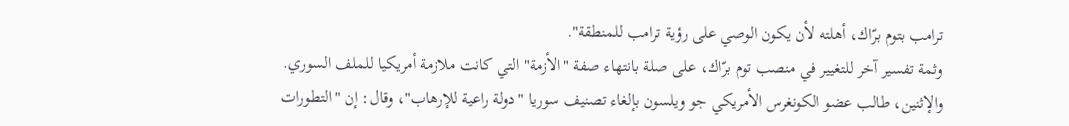ترامب بتوم برّاك، أهلته لأن يكون الوصي على رؤية ترامب للمنطقة".
وثمة تفسير آخر للتغيير في منصب توم برّاك، على صلة بانتهاء صفة "الأزمة" التي كانت ملازمة أمريكيا للملف السوري.
والإثنين، طالب عضو الكونغرس الأمريكي جو ويلسون بإلغاء تصنيف سوريا "دولة راعية للإرهاب"، وقال: إن "التطورات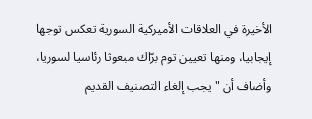الأخيرة في العلاقات الأميركية السورية تعكس توجها إيجابيا، ومنها تعيين توم برّاك مبعوثا رئاسيا لسوريا، وأضاف أن "يجب إلغاء التصنيف القديم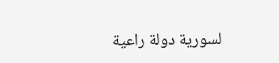لسورية دولة راعية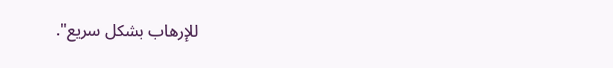للإرهاب بشكل سريع".